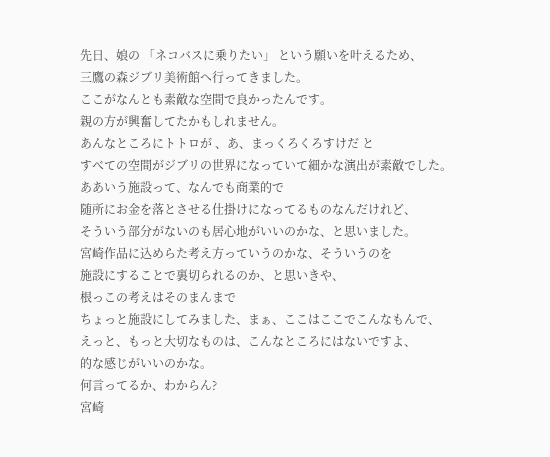先日、娘の 「ネコバスに乗りたい」 という願いを叶えるため、
三鷹の森ジブリ美術館へ行ってきました。
ここがなんとも素敵な空間で良かったんです。
親の方が興奮してたかもしれません。
あんなところにトトロが 、あ、まっくろくろすけだ と
すべての空間がジブリの世界になっていて細かな演出が素敵でした。
ああいう施設って、なんでも商業的で
随所にお金を落とさせる仕掛けになってるものなんだけれど、
そういう部分がないのも居心地がいいのかな、と思いました。
宮崎作品に込めらた考え方っていうのかな、そういうのを
施設にすることで裏切られるのか、と思いきや、
根っこの考えはそのまんまで
ちょっと施設にしてみました、まぁ、ここはここでこんなもんで、
えっと、もっと大切なものは、こんなところにはないですよ、
的な感じがいいのかな。
何言ってるか、わからん?
宮崎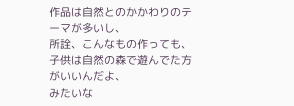作品は自然とのかかわりのテーマが多いし、
所詮、こんなもの作っても、子供は自然の森で遊んでた方がいいんだよ、
みたいな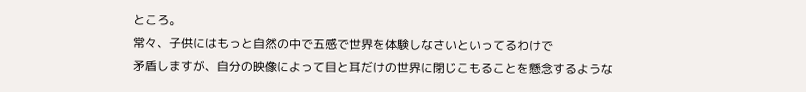ところ。
常々、子供にはもっと自然の中で五感で世界を体験しなさいといってるわけで
矛盾しますが、自分の映像によって目と耳だけの世界に閉じこもることを懸念するような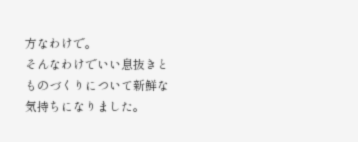方なわけで。
そんなわけでいい息抜きと ものづくりについて新鮮な気持ちになりました。